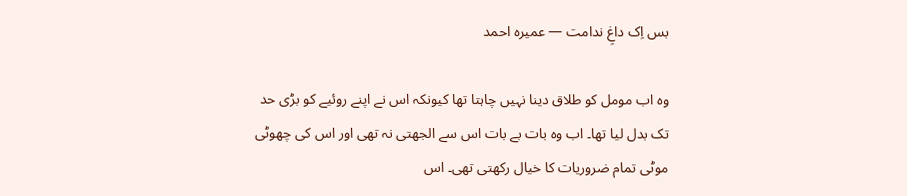بس اِک داغِ ندامت — عمیرہ احمد

وہ اب مومل کو طلاق دینا نہیں چاہتا تھا کیونکہ اس نے اپنے روئیے کو بڑی حد تک بدل لیا تھا۔ اب وہ بات بے بات اس سے الجھتی نہ تھی اور اس کی چھوٹی موٹی تمام ضروریات کا خیال رکھتی تھی۔ اس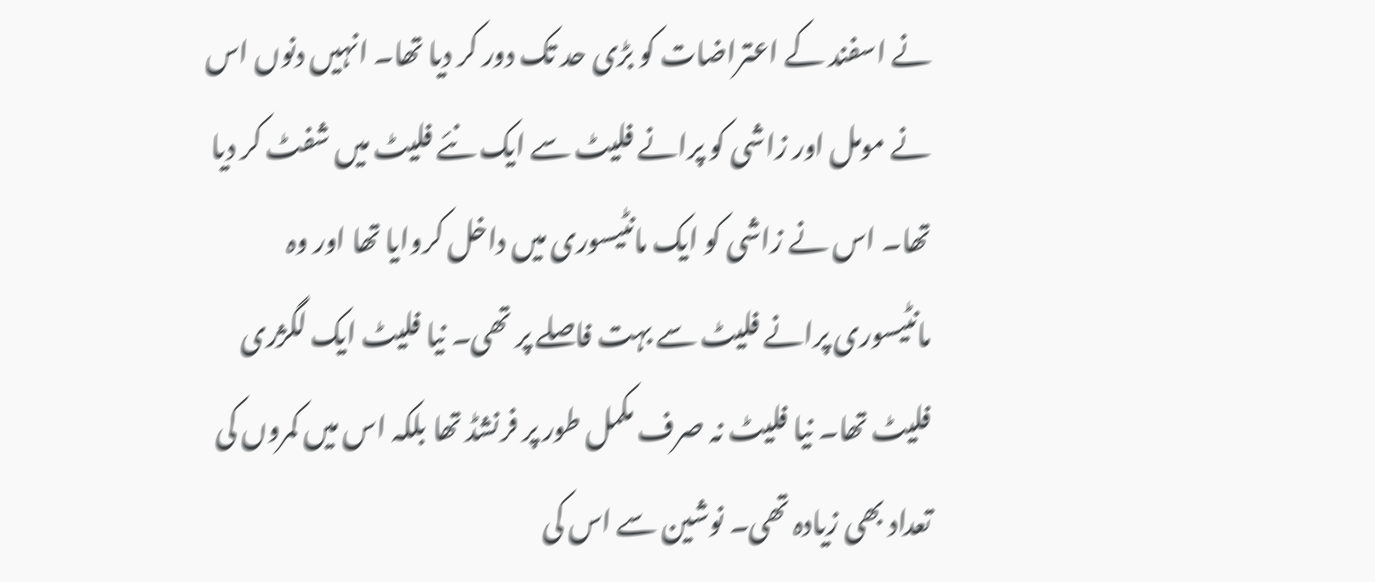نے اسفند کے اعتراضات کو بڑی حد تک دور کر دیا تھا۔ انہیں دنوں اس نے مومل اور زاشی کو پرانے فلیٹ سے ایک نئے فلیٹ میں شفٹ کر دیا تھا۔ اس نے زاشی کو ایک مانٹیسوری میں داخل کروایا تھا اور وہ مانٹیسوری پرانے فلیٹ سے بہت فاصلے پر تھی۔ نیا فلیٹ ایک لگژری فلیٹ تھا۔ نیا فلیٹ نہ صرف مکمل طور پر فرنشڈ تھا بلکہ اس میں کمروں کی تعداد بھی زیادہ تھی۔ نوشین سے اس کی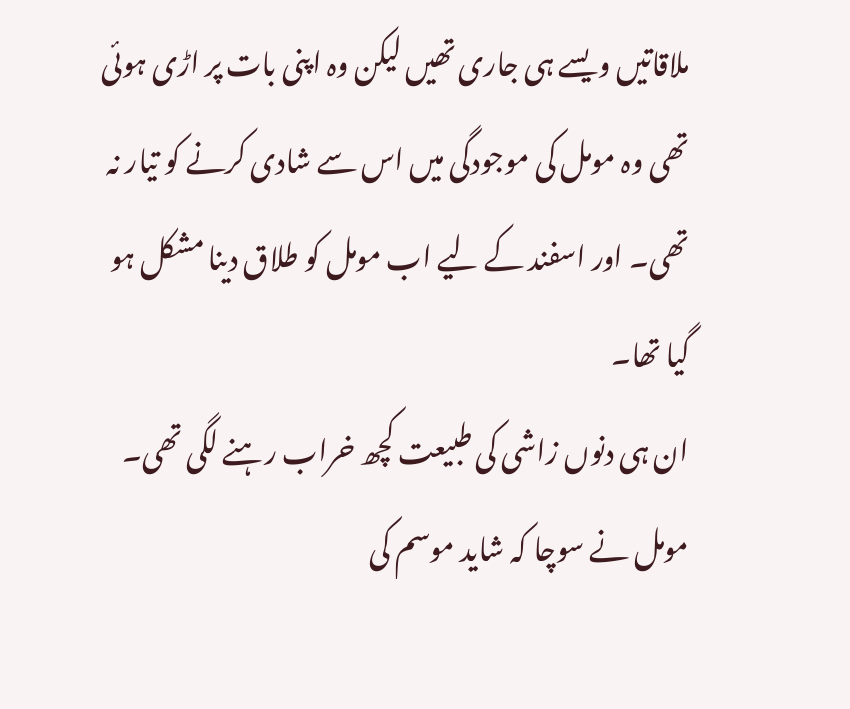ملاقاتیں ویسے ہی جاری تھیں لیکن وہ اپنی بات پر اڑی ہوئی تھی وہ مومل کی موجودگی میں اس سے شادی کرنے کو تیار نہ تھی۔ اور اسفند کے لیے اب مومل کو طلاق دینا مشکل ہو گیا تھا۔
ان ہی دنوں زاشی کی طبیعت کچھ خراب رہنے لگی تھی۔ مومل نے سوچا کہ شاید موسم کی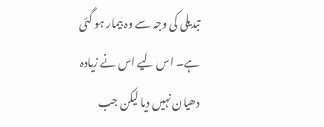تبدیلی کی وجہ سے وہ بیمار ہو گئی ہے۔ اس لیے اس نے زیادہ دھیان نہیں دیا لیکن جب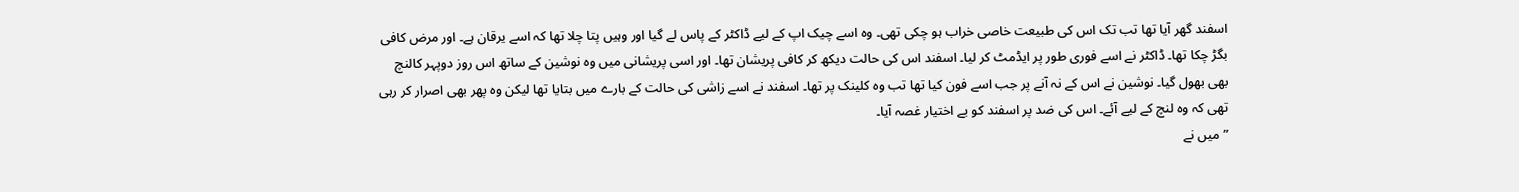اسفند گھر آیا تھا تب تک اس کی طبیعت خاصی خراب ہو چکی تھی۔ وہ اسے چیک اپ کے لیے ڈاکٹر کے پاس لے گیا اور وہیں پتا چلا تھا کہ اسے یرقان ہے۔ اور مرض کافی بگڑ چکا تھا۔ ڈاکٹر نے اسے فوری طور پر ایڈمٹ کر لیا۔ اسفند اس کی حالت دیکھ کر کافی پریشان تھا۔ اور اسی پریشانی میں وہ نوشین کے ساتھ اس روز دوپہر کالنچ بھی بھول گیا۔ نوشین نے اس کے نہ آنے پر جب اسے فون کیا تھا تب وہ کلینک پر تھا۔ اسفند نے اسے زاشی کی حالت کے بارے میں بتایا تھا لیکن وہ پھر بھی اصرار کر رہی تھی کہ وہ لنچ کے لیے آئے۔ اس کی ضد پر اسفند کو بے اختیار غصہ آیا۔
”میں نے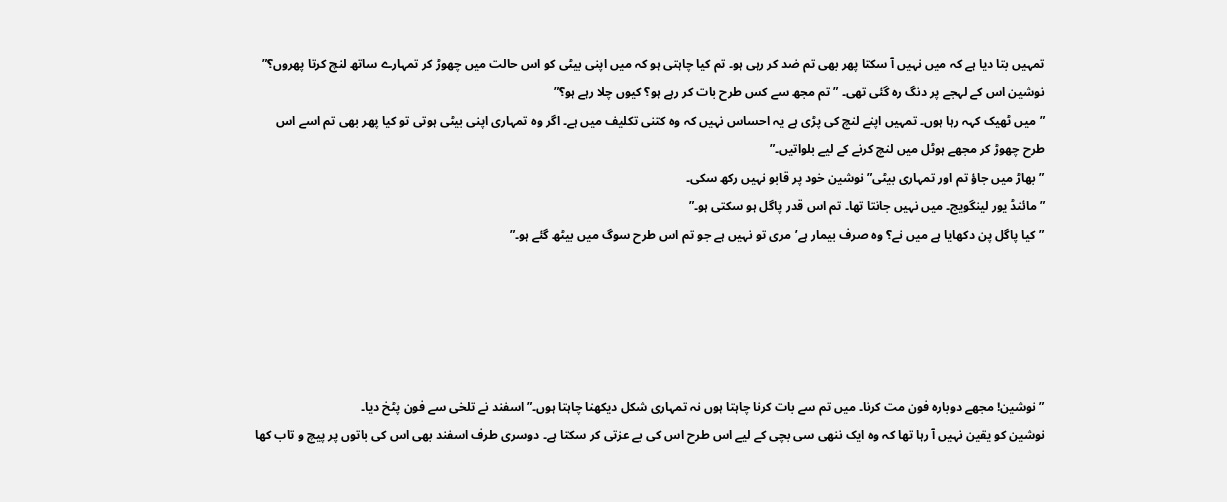تمہیں بتا دیا ہے کہ میں نہیں آ سکتا پھر بھی تم ضد کر رہی ہو۔ تم کیا چاہتی ہو کہ میں اپنی بیٹی کو اس حالت میں چھوڑ کر تمہارے ساتھ لنچ کرتا پھروں؟”
نوشین اس کے لہجے پر دنگ رہ گئی تھی۔ ”تم مجھ سے کس طرح بات کر رہے ہو؟ کیوں چلا رہے ہو؟”
”میں ٹھیک کہہ رہا ہوں۔ تمہیں اپنے لنچ کی پڑی ہے یہ احساس نہیں کہ وہ کتنی تکلیف میں ہے۔ اگر وہ تمہاری اپنی بیٹی ہوتی تو کیا پھر بھی تم اسے اس طرح چھوڑ کر مجھے ہوٹل میں لنچ کرنے کے لیے بلواتیں۔”
”بھاڑ میں جاؤ تم اور تمہاری بیٹی” نوشین خود پر قابو نہیں رکھ سکی۔
”مائنڈ یور لینگویج۔ میں نہیں جانتا تھا۔ تم اس قدر پاگل ہو سکتی ہو۔”
”کیا پاگل پن دکھایا ہے میں نے؟ وہ صرف بیمار ہے’ مری تو نہیں ہے جو تم اس طرح سوگ میں بیٹھ گئے ہو۔”





”نوشین! مجھے دوبارہ فون مت کرنا۔ میں تم سے بات کرنا چاہتا ہوں نہ تمہاری شکل دیکھنا چاہتا ہوں۔” اسفند نے تلخی سے فون پٹخ دیا۔
نوشین کو یقین نہیں آ رہا تھا کہ وہ ایک ننھی سی بچی کے لیے اس طرح اس کی بے عزتی کر سکتا ہے۔ دوسری طرف اسفند بھی اس کی باتوں پر پیچ و تاب کھا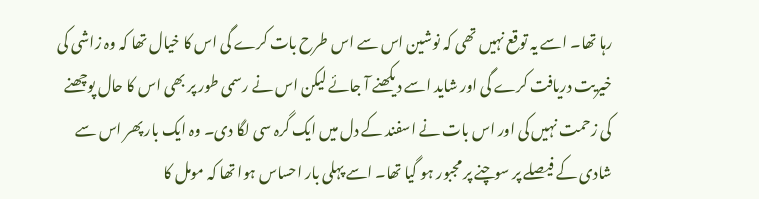رہا تھا۔ اسے یہ توقع نہیں تھی کہ نوشین اس سے اس طرح بات کرے گی اس کا خیال تھا کہ وہ زاشی کی خیریت دریافت کرے گی اور شاید اسے دیکھنے آ جائے لیکن اس نے رسمی طور پر بھی اس کا حال پوچھنے کی زحمت نہیں کی اور اس بات نے اسفند کے دل میں ایک گرہ سی لگا دی۔ وہ ایک بار پھر اس سے شادی کے فیصلے پر سوچنے پر مجبور ہو گیا تھا۔ اسے پہلی بار احساس ہوا تھا کہ مومل کا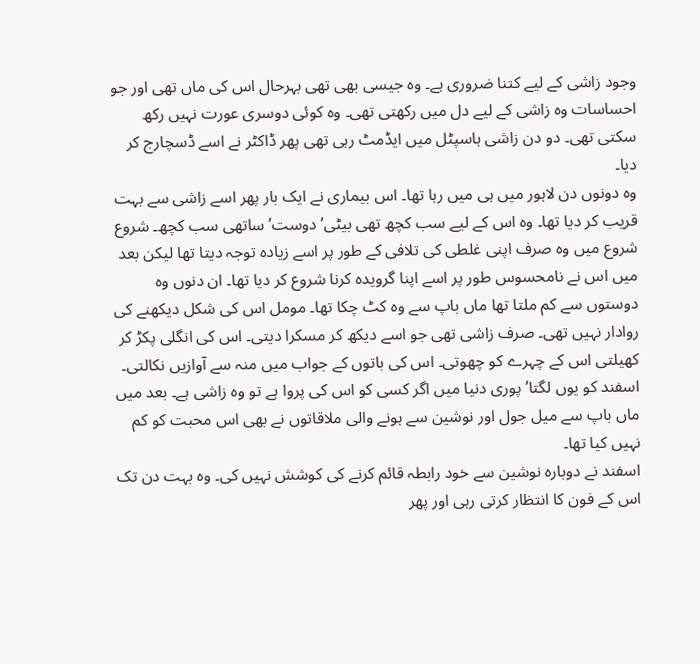وجود زاشی کے لیے کتنا ضروری ہے۔ وہ جیسی بھی تھی بہرحال اس کی ماں تھی اور جو احساسات وہ زاشی کے لیے دل میں رکھتی تھی۔ وہ کوئی دوسری عورت نہیں رکھ سکتی تھی۔ دو دن زاشی ہاسپٹل میں ایڈمٹ رہی تھی پھر ڈاکٹر نے اسے ڈسچارج کر دیا۔
وہ دونوں دن لاہور میں ہی میں رہا تھا۔ اس بیماری نے ایک بار پھر اسے زاشی سے بہت قریب کر دیا تھا۔ وہ اس کے لیے سب کچھ تھی بیٹی’ دوست’ ساتھی سب کچھ۔ شروع شروع میں وہ صرف اپنی غلطی کی تلافی کے طور پر اسے زیادہ توجہ دیتا تھا لیکن بعد میں اس نے نامحسوس طور پر اسے اپنا گرویدہ کرنا شروع کر دیا تھا۔ ان دنوں وہ دوستوں سے کم ملتا تھا ماں باپ سے وہ کٹ چکا تھا۔ مومل اس کی شکل دیکھنے کی روادار نہیں تھی۔ صرف زاشی تھی جو اسے دیکھ کر مسکرا دیتی۔ اس کی انگلی پکڑ کر کھیلتی اس کے چہرے کو چھوتی۔ اس کی باتوں کے جواب میں منہ سے آوازیں نکالتی۔ اسفند کو یوں لگتا’ پوری دنیا میں اگر کسی کو اس کی پروا ہے تو وہ زاشی ہے۔ بعد میں ماں باپ سے میل جول اور نوشین سے ہونے والی ملاقاتوں نے بھی اس محبت کو کم نہیں کیا تھا۔
اسفند نے دوبارہ نوشین سے خود رابطہ قائم کرنے کی کوشش نہیں کی۔ وہ بہت دن تک اس کے فون کا انتظار کرتی رہی اور پھر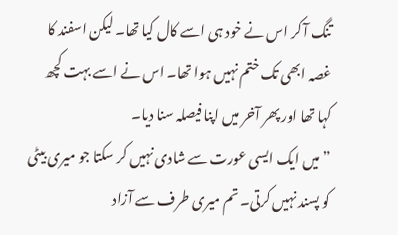تنگ آ کر اس نے خود ہی اسے کال کیا تھا۔ لیکن اسفند کا غصہ ابھی تک ختم نہیں ہوا تھا۔ اس نے اسے بہت کچھ کہا تھا اور پھر آخر میں اپنا فیصلہ سنا دیا۔
”میں ایک ایسی عورت سے شادی نہیں کر سکتا جو میری بیٹی کو پسند نہیں کرتی۔ تم میری طرف سے آزاد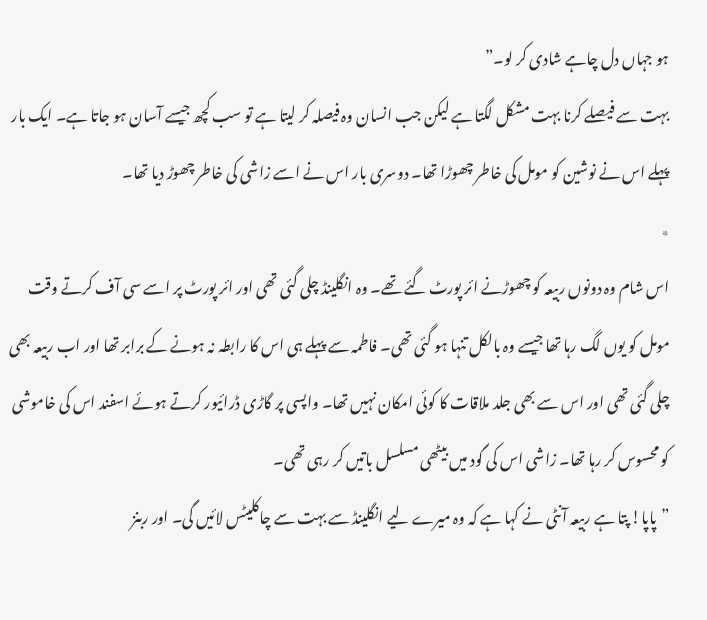ہو جہاں دل چاہے شادی کر لو۔”
بہت سے فیصلے کرنا بہت مشکل لگتا ہے لیکن جب انسان وہ فیصلہ کر لیتا ہے تو سب کچھ جیسے آسان ہو جاتا ہے۔ ایک بار پہلے اس نے نوشین کو مومل کی خاطر چھوڑا تھا۔ دوسری بار اس نے اسے زاشی کی خاطر چھوڑ دیا تھا۔
٭
اس شام وہ دونوں ربیعہ کو چھوڑنے ائر پورٹ گئے تھے۔ وہ انگلینڈ چلی گئی تھی اور ائر پورٹ پر اسے سی آف کرتے وقت مومل کو یوں لگ رہا تھا جیسے وہ بالکل تنہا ہو گئی تھی۔ فاطمہ سے پہلے ہی اس کا رابطہ نہ ہونے کے برابر تھا اور اب ربیعہ بھی چلی گئی تھی اور اس سے بھی جلد ملاقات کا کوئی امکان نہیں تھا۔ واپسی پر گاڑی ڈرائیور کرتے ہوئے اسفند اس کی خاموشی کو محسوس کر رہا تھا۔ زاشی اس کی گود میں بیٹھی مسلسل باتیں کر رہی تھی۔
”پاپا! پتا ہے ربیعہ آنٹی نے کہا ہے کہ وہ میرے لیے انگلینڈ سے بہت سے چاکلیٹس لائیں گی۔ اور ربنز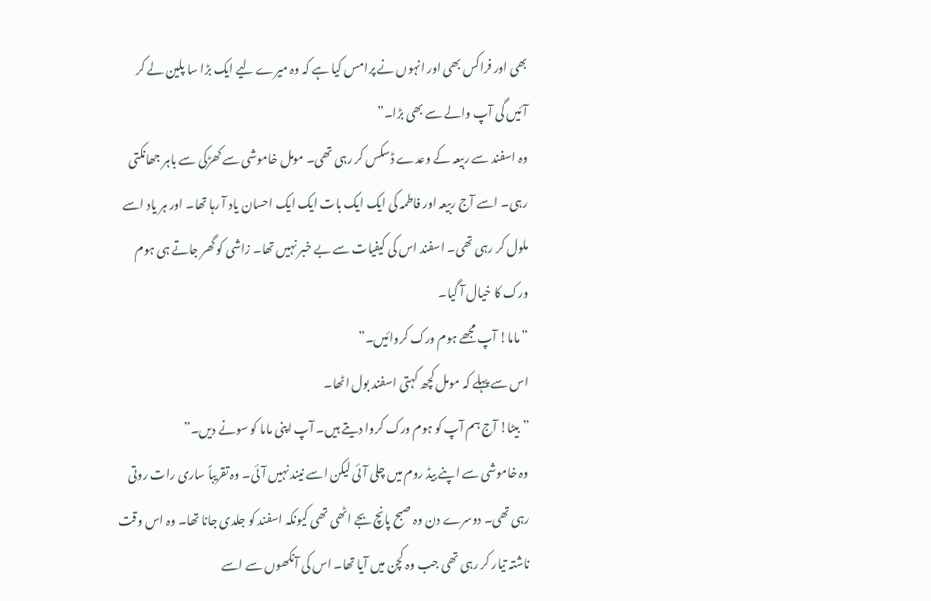بھی اور فراکس بھی اور انہوں نے پرامس کیا ہے کہ وہ میرے لیے ایک بڑا سا پلین لے کر آئیں گی آپ والے سے بھی بڑا۔”
وہ اسفند سے ربیعہ کے وعدے ڈسکس کر رہی تھی۔ مومل خاموشی سے کھڑکی سے باہر جھانکتی رہی۔ اسے آج ربیعہ اور فاطمہ کی ایک ایک بات ایک ایک احسان یاد آ رہا تھا۔ اور ہر یاد اسے ملول کر رہی تھی۔ اسفند اس کی کیفیات سے بے خبر نہیں تھا۔ زاشی کو گھر جاتے ہی ہوم ورک کا خیال آ گیا۔
”ماما! آپ مجھے ہوم ورک کروائیں۔”
اس سے پہلے کہ مومل کچھ کہتی اسفند بول اٹھا۔
”بیٹا! آج ہم آپ کو ہوم ورک کروا دیتے ہیں۔ آپ اپنی ماما کو سونے دیں۔”
وہ خاموشی سے اپنے بیڈ روم میں چلی آئی لیکن اسے نیند نہیں آئی۔ وہ تقریباً ساری رات روتی رہی تھی۔ دوسرے دن وہ صبح پانچ بجے اٹھی تھی کیونکہ اسفند کو جلدی جانا تھا۔ وہ اس وقت ناشتہ تیار کر رہی تھی جب وہ کچن میں آیا تھا۔ اس کی آنکھوں سے اسے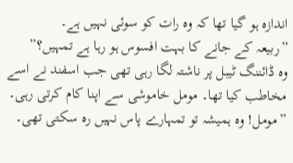اندازہ ہو گیا تھا کہ وہ رات کو سوئی نہیں ہے۔
”ربیعہ کے جانے کا بہت افسوس ہو رہا ہے تمہیں؟”
وہ ڈائننگ ٹیبل پر ناشتہ لگا رہی تھی جب اسفند نے اسے مخاطب کیا تھا۔ مومل خاموشی سے اپنا کام کرتی رہی۔
”مومل! وہ ہمیشہ تو تمہارے پاس نہیں رہ سکتی تھی۔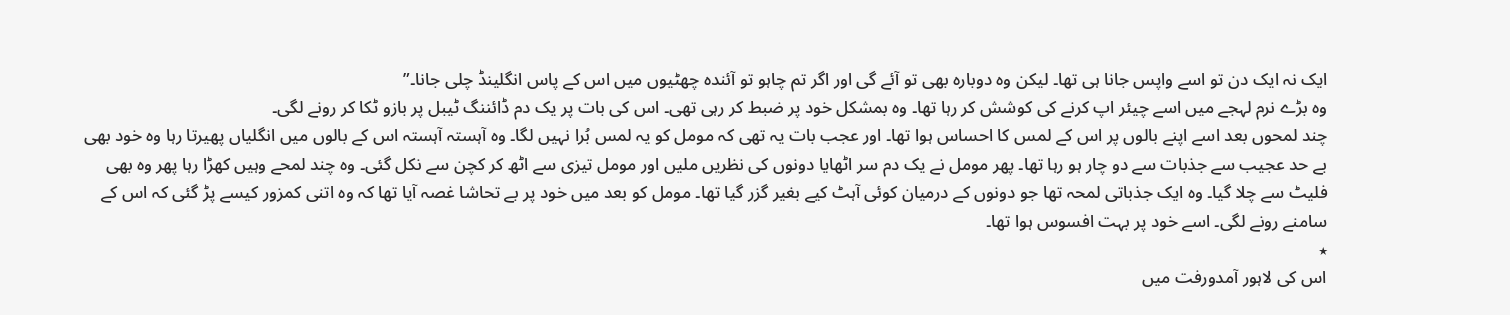ایک نہ ایک دن تو اسے واپس جانا ہی تھا۔ لیکن وہ دوبارہ بھی تو آئے گی اور اگر تم چاہو تو آئندہ چھٹیوں میں اس کے پاس انگلینڈ چلی جانا۔”
وہ بڑے نرم لہجے میں اسے چیئر اپ کرنے کی کوشش کر رہا تھا۔ وہ بمشکل خود پر ضبط کر رہی تھی۔ اس کی بات پر یک دم ڈائننگ ٹیبل پر بازو ٹکا کر رونے لگی۔
چند لمحوں بعد اسے اپنے بالوں پر اس کے لمس کا احساس ہوا تھا۔ اور عجب بات یہ تھی کہ مومل کو یہ لمس بُرا نہیں لگا۔ وہ آہستہ آہستہ اس کے بالوں میں انگلیاں پھیرتا رہا وہ خود بھی بے حد عجیب سے جذبات سے دو چار ہو رہا تھا۔ پھر مومل نے یک دم سر اٹھایا دونوں کی نظریں ملیں اور مومل تیزی سے اٹھ کر کچن سے نکل گئی۔ وہ چند لمحے وہیں کھڑا رہا پھر وہ بھی فلیٹ سے چلا گیا۔ وہ ایک جذباتی لمحہ تھا جو دونوں کے درمیان کوئی آہٹ کیے بغیر گزر گیا تھا۔ مومل کو بعد میں خود پر بے تحاشا غصہ آیا تھا کہ وہ اتنی کمزور کیسے پڑ گئی کہ اس کے سامنے رونے لگی۔ اسے خود پر بہت افسوس ہوا تھا۔
٭
اس کی لاہور آمدورفت میں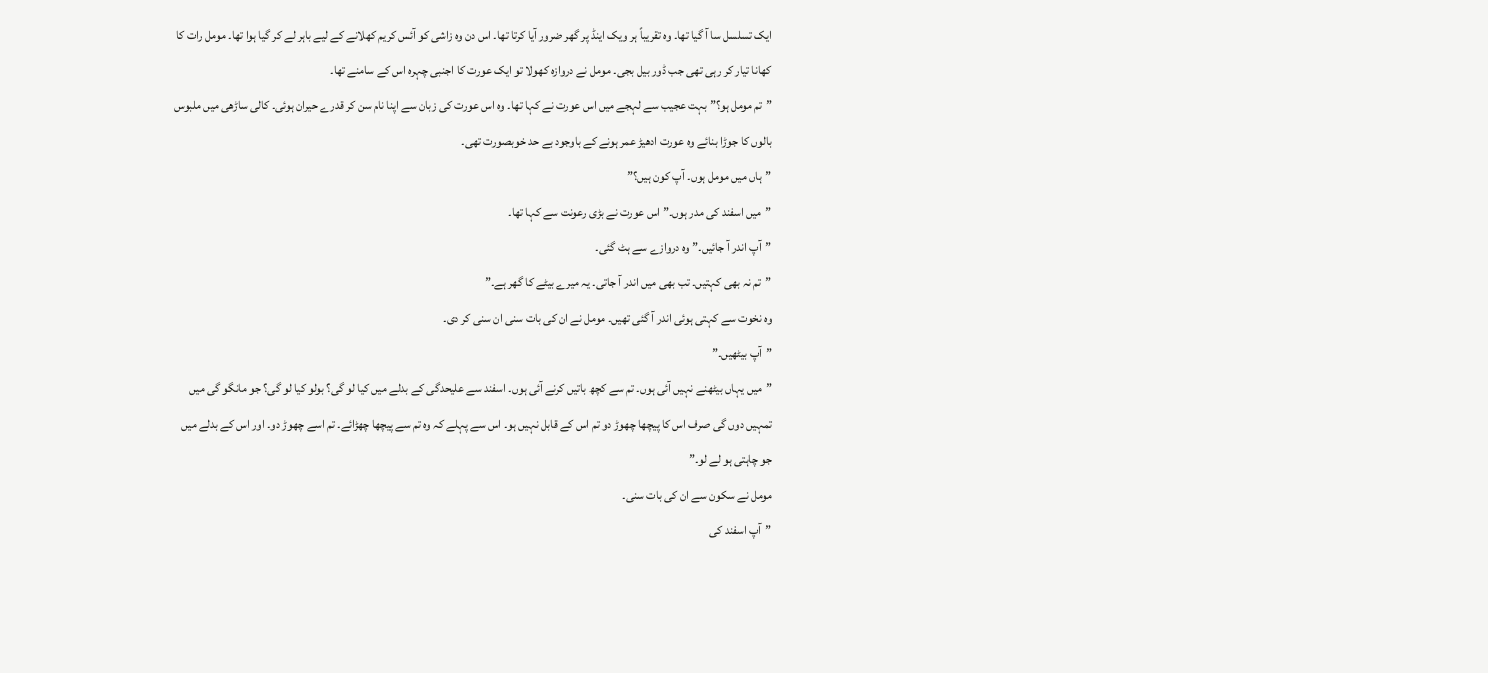ایک تسلسل سا آ گیا تھا۔ وہ تقریباً ہر ویک اینڈ پر گھر ضرور آیا کرتا تھا۔ اس دن وہ زاشی کو آئس کریم کھلانے کے لیے باہر لے کر گیا ہوا تھا۔ مومل رات کا کھانا تیار کر رہی تھی جب ڈور بیل بجی۔ مومل نے دروازہ کھولا تو ایک عورت کا اجنبی چہرہ اس کے سامنے تھا۔
”تم مومل ہو؟” بہت عجیب سے لہجے میں اس عورت نے کہا تھا۔ وہ اس عورت کی زبان سے اپنا نام سن کر قدرے حیران ہوئی۔ کالی ساڑھی میں ملبوس بالوں کا جوڑا بنائے وہ عورت ادھیڑ عمر ہونے کے باوجود بے حد خوبصورت تھی۔
”ہاں میں مومل ہوں۔ آپ کون ہیں؟”
”میں اسفند کی مدر ہوں۔” اس عورت نے بڑی رعونت سے کہا تھا۔
”آپ اندر آ جائیں۔” وہ دروازے سے ہٹ گئی۔
”تم نہ بھی کہتیں۔ تب بھی میں اندر آ جاتی۔ یہ میرے بیٹے کا گھر ہے۔”
وہ نخوت سے کہتی ہوئی اندر آ گئی تھیں۔ مومل نے ان کی بات سنی ان سنی کر دی۔
”آپ بیٹھیں۔”
”میں یہاں بیٹھنے نہیں آئی ہوں۔ تم سے کچھ باتیں کرنے آئی ہوں۔ اسفند سے علیحدگی کے بدلے میں کیا لو گی؟ بولو کیا لو گی؟ جو مانگو گی میں تمہیں دوں گی صرف اس کا پیچھا چھوڑ دو تم اس کے قابل نہیں ہو۔ اس سے پہلے کہ وہ تم سے پیچھا چھڑائے۔ تم اسے چھوڑ دو۔ اور اس کے بدلے میں جو چاہتی ہو لے لو۔”
مومل نے سکون سے ان کی بات سنی۔
”آپ اسفند کی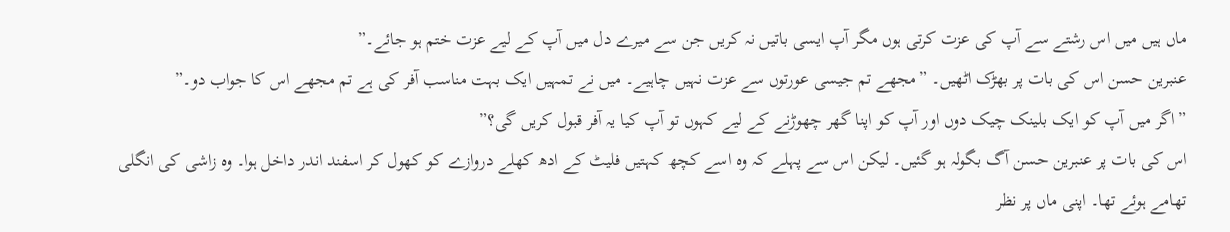ماں ہیں میں اس رشتے سے آپ کی عزت کرتی ہوں مگر آپ ایسی باتیں نہ کریں جن سے میرے دل میں آپ کے لیے عزت ختم ہو جائے۔”
عنبرین حسن اس کی بات پر بھڑک اٹھیں۔ ”مجھے تم جیسی عورتوں سے عزت نہیں چاہیے۔ میں نے تمہیں ایک بہت مناسب آفر کی ہے تم مجھے اس کا جواب دو۔”
”اگر میں آپ کو ایک بلینک چیک دوں اور آپ کو اپنا گھر چھوڑنے کے لیے کہوں تو آپ کیا یہ آفر قبول کریں گی؟”
اس کی بات پر عنبرین حسن آگ بگولہ ہو گئیں۔ لیکن اس سے پہلے کہ وہ اسے کچھ کہتیں فلیٹ کے ادھ کھلے دروازے کو کھول کر اسفند اندر داخل ہوا۔ وہ زاشی کی انگلی تھامے ہوئے تھا۔ اپنی ماں پر نظر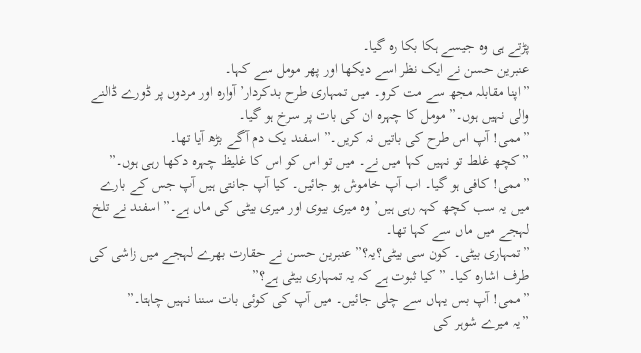پڑتے ہی وہ جیسے ہکا بکا رہ گیا۔
عنبرین حسن نے ایک نظر اسے دیکھا اور پھر مومل سے کہا۔
”اپنا مقابلہ مجھ سے مت کرو۔ میں تمہاری طرح بدکردار’ آوارہ اور مردوں پر ڈورے ڈالنے والی نہیں ہوں۔” مومل کا چہرہ ان کی بات پر سرخ ہو گیا۔
”ممی! آپ اس طرح کی باتیں نہ کریں۔” اسفند یک دم آگے بڑھ آیا تھا۔
”کچھ غلط تو نہیں کہا میں نے۔ میں تو اس کو اس کا غلیظ چہرہ دکھا رہی ہوں۔”
”ممی! کافی ہو گیا۔ اب آپ خاموش ہو جائیں۔ کیا آپ جانتی ہیں آپ جس کے بارے میں یہ سب کچھ کہہ رہی ہیں’ وہ میری بیوی اور میری بیٹی کی ماں ہے۔” اسفند نے تلخ لہجے میں ماں سے کہا تھا۔
”تمہاری بیٹی۔ کون سی بیٹی؟یہ؟” عنبرین حسن نے حقارت بھرے لہجے میں زاشی کی طرف اشارہ کیا۔ ”کیا ثبوت ہے کہ یہ تمہاری بیٹی ہے؟”
”ممی! آپ بس یہاں سے چلی جائیں۔ میں آپ کی کوئی بات سننا نہیں چاہتا۔”
”یہ میرے شوہر کی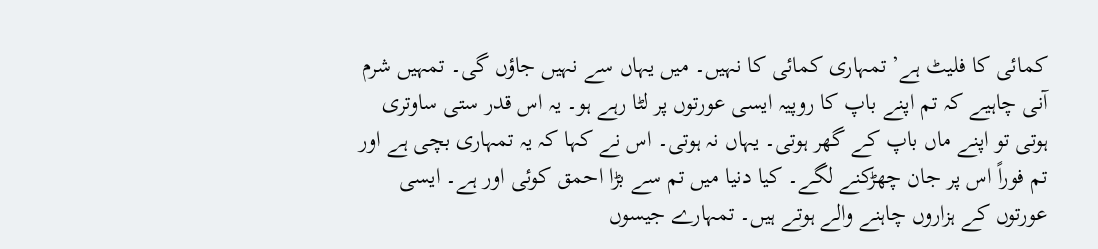کمائی کا فلیٹ ہے’ تمہاری کمائی کا نہیں۔ میں یہاں سے نہیں جاؤں گی۔ تمہیں شرم آنی چاہیے کہ تم اپنے باپ کا روپیہ ایسی عورتوں پر لٹا رہے ہو۔ یہ اس قدر ستی ساوتری ہوتی تو اپنے ماں باپ کے گھر ہوتی۔ یہاں نہ ہوتی۔ اس نے کہا کہ یہ تمہاری بچی ہے اور تم فوراً اس پر جان چھڑکنے لگے۔ کیا دنیا میں تم سے بڑا احمق کوئی اور ہے۔ ایسی عورتوں کے ہزاروں چاہنے والے ہوتے ہیں۔ تمہارے جیسوں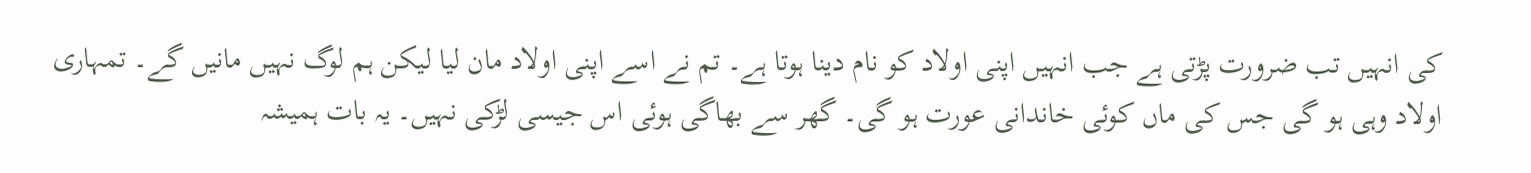کی انہیں تب ضرورت پڑتی ہے جب انہیں اپنی اولاد کو نام دینا ہوتا ہے۔ تم نے اسے اپنی اولاد مان لیا لیکن ہم لوگ نہیں مانیں گے۔ تمہاری اولاد وہی ہو گی جس کی ماں کوئی خاندانی عورت ہو گی۔ گھر سے بھاگی ہوئی اس جیسی لڑکی نہیں۔ یہ بات ہمیشہ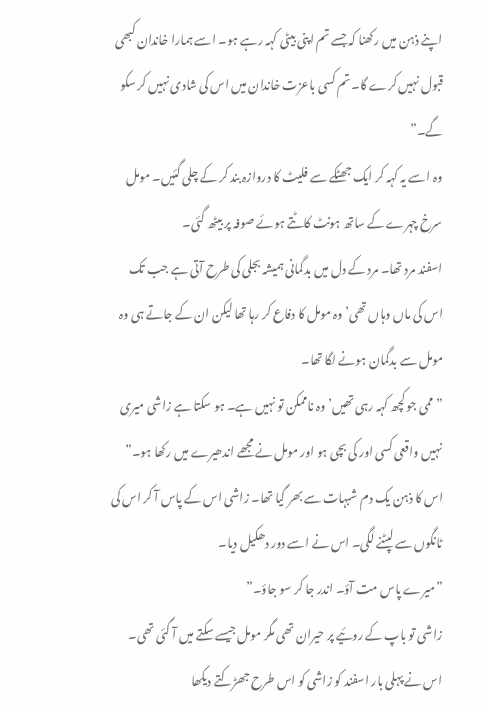اپنے ذہن میں رکھنا کہ جسے تم اپنی بیٹی کہہ رہے ہو۔ اسے ہمارا خاندان کبھی قبول نہیں کرے گا۔ تم کسی باعزت خاندان میں اس کی شادی نہیں کر سکو گے۔”
وہ اسے یہ کہہ کر ایک جھٹکے سے فلیٹ کا دروازہ بند کر کے چلی گئیں۔ مومل سرخ چہرے کے ساتھ ہونٹ کاٹتے ہوئے صوفہ پر بیٹھ گئی۔
اسفند مرد تھا۔ مرد کے دل میں بدگمانی ہمیشہ بجلی کی طرح آتی ہے جب تک اس کی ماں وہاں تھی’ وہ مومل کا دفاع کر رہا تھا لیکن ان کے جاتے ہی وہ مومل سے بدگمان ہونے لگا تھا۔
”ممی جو کچھ کہہ رہی تھیں’ وہ ناممکن تو نہیں ہے۔ ہو سکتا ہے زاشی میری نہیں واقعی کسی اور کی بچی ہو اور مومل نے مجھے اندھیرے میں رکھا ہو۔” اس کا ذہن یک دم شبہات سے بھر گیا تھا۔ زاشی اس کے پاس آ کر اس کی ٹانگوں سے لپٹنے لگی۔ اس نے اسے دور دھکیل دیا۔
”میرے پاس مت آؤ۔ اندر جا کر سو جاؤ۔”
زاشی تو باپ کے روئیے پر حیران تھی مگر مومل جیسے سکتے میں آ گئی تھی۔ اس نے پہلی بار اسفند کو زاشی کو اس طرح جھڑکتے دیکھا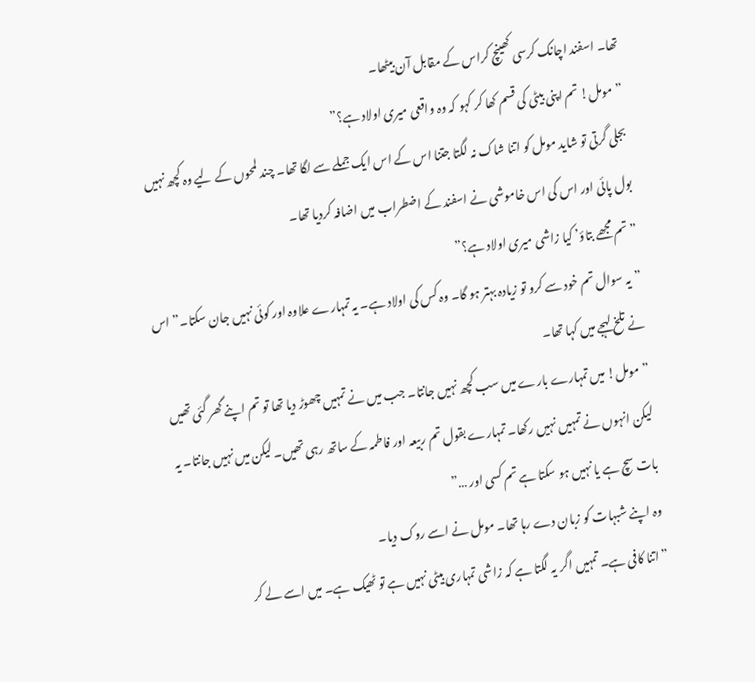تھا۔ اسفند اچانک کرسی کھینچ کراس کے مقابل آن بیٹھا۔
”مومل! تم اپنی بیٹی کی قسم کھا کر کہو کہ وہ واقعی میری اولاد ہے؟”
بجلی گرتی تو شاید مومل کو اتنا شاک نہ لگتا جتنا اس کے اس ایک جملے سے لگا تھا۔ چند لمحوں کے لیے وہ کچھ نہیں بول پائی اور اس کی اس خاموشی نے اسفند کے اضطراب میں اضافہ کردیا تھا۔
”تم مجھے بتاؤ’ کیا زاشی میری اولاد ہے؟”
”یہ سوال تم خود سے کرو تو زیادہ بہتر ہو گا۔ وہ کس کی اولاد ہے۔ یہ تمہارے علاوہ اور کوئی نہیں جان سکتا۔” اس نے تلخ لہجے میں کہا تھا۔
”مومل! میں تمہارے بارے میں سب کچھ نہیں جانتا۔ جب میں نے تمہیں چھوڑ دیا تھا تو تم اپنے گھر گئی تھیں لیکن انہوں نے تمہیں نہیں رکھا۔ تمہارے بقول تم ربیعہ اور فاطمہ کے ساتھ رہی تھیں۔ لیکن میں نہیں جانتا۔ یہ بات سچ ہے یا نہیں ہو سکتا ہے تم کسی اور …”
وہ اپنے شبہات کو زبان دے رہا تھا۔ مومل نے اسے روک دیا۔
”اتنا کافی ہے۔ تمہیں اگر یہ لگتا ہے کہ زاشی تمہاری بیٹی نہیں ہے تو ٹھیک ہے۔ میں اسے لے کر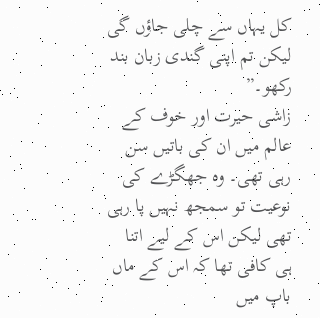کل یہاں سے چلی جاؤں گی لیکن تم اپنی گندی زبان بند رکھو۔”
زاشی حیرت اور خوف کے عالم میں ان کی باتیں سن رہی تھی۔ وہ جھگڑے کی نوعیت تو سمجھ نہیں پا رہی تھی لیکن اس کے لیے اتنا ہی کافی تھا کہ اس کے ماں باپ میں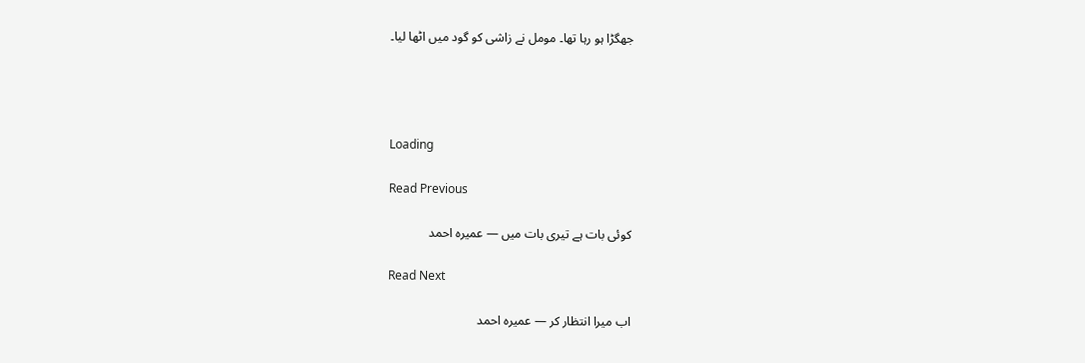جھگڑا ہو رہا تھا۔ مومل نے زاشی کو گود میں اٹھا لیا۔




Loading

Read Previous

کوئی بات ہے تیری بات میں — عمیرہ احمد

Read Next

اب میرا انتظار کر — عمیرہ احمد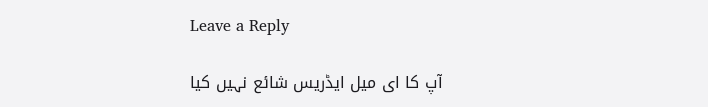Leave a Reply

آپ کا ای میل ایڈریس شائع نہیں کیا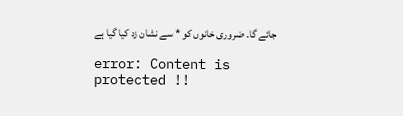جائے گا۔ ضروری خانوں کو * سے نشان زد کیا گیا ہے

error: Content is protected !!